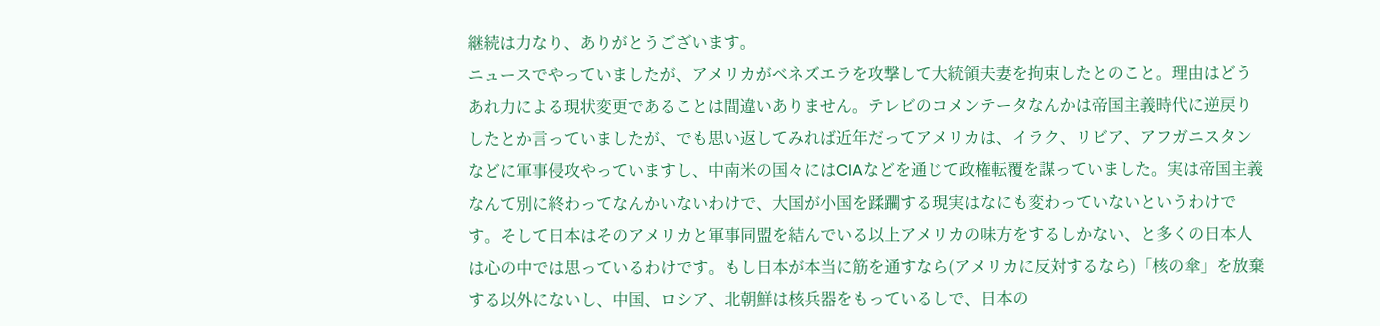継続は力なり、ありがとうございます。
ニュースでやっていましたが、アメリカがベネズエラを攻撃して大統領夫妻を拘束したとのこと。理由はどうあれ力による現状変更であることは間違いありません。テレビのコメンテータなんかは帝国主義時代に逆戻りしたとか言っていましたが、でも思い返してみれば近年だってアメリカは、イラク、リビア、アフガニスタンなどに軍事侵攻やっていますし、中南米の国々にはCIAなどを通じて政権転覆を謀っていました。実は帝国主義なんて別に終わってなんかいないわけで、大国が小国を蹂躙する現実はなにも変わっていないというわけです。そして日本はそのアメリカと軍事同盟を結んでいる以上アメリカの味方をするしかない、と多くの日本人は心の中では思っているわけです。もし日本が本当に筋を通すなら(アメリカに反対するなら)「核の傘」を放棄する以外にないし、中国、ロシア、北朝鮮は核兵器をもっているしで、日本の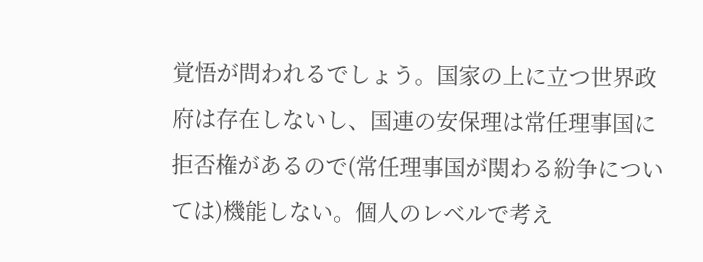覚悟が問われるでしょう。国家の上に立つ世界政府は存在しないし、国連の安保理は常任理事国に拒否権があるので(常任理事国が関わる紛争については)機能しない。個人のレベルで考え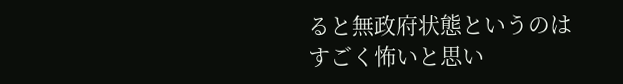ると無政府状態というのはすごく怖いと思い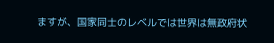ますが、国家同士のレベルでは世界は無政府状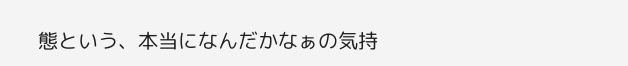態という、本当になんだかなぁの気持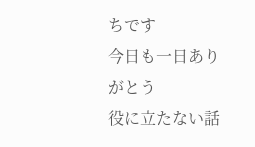ちです
今日も一日ありがとう
役に立たない話